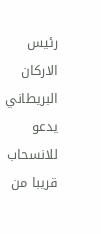رئيس الاركان البريطاني يدعو للانسحاب قريبا من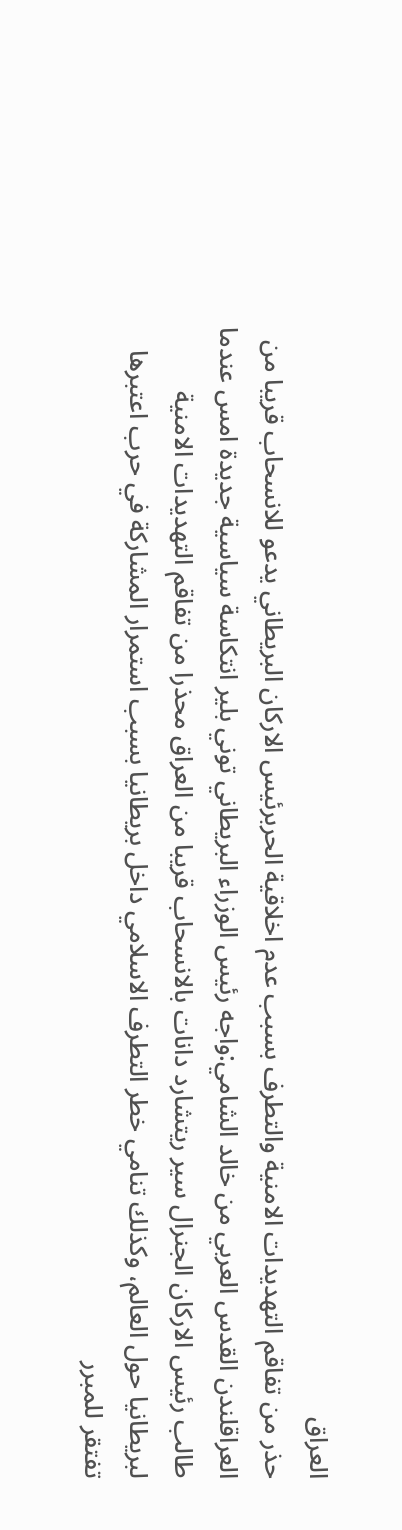العراق
حذر من تفاقم التهديدات الامنية والتطرف بسبب عدم اخلاقية الحربرئيس الاركان البريطاني يدعو للانسحاب قريبا من العراقلندن القدس العربي من خالد الشامي:واجه رئيس الوزراء البريطاني توني بلير انتكاسة سياسية جديدة امس عندما طالب رئيس الاركان الجنرال سير ريتشارد دانات بالانسحاب قريبا من العراق محذرا من تفاقم التهديدات الامنية لبريطانيا حول العالم، وكذلك تنامي خطر التطرف الاسلامي داخل بريطانيا بسبب استمرار المشاركة في حرب اعتبرها تفتقر للمبرر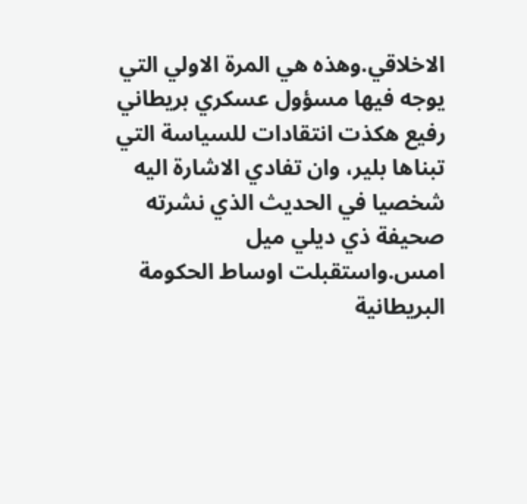الاخلاقي.وهذه هي المرة الاولي التي يوجه فيها مسؤول عسكري بريطاني رفيع هكذت انتقادات للسياسة التي تبناها بلير، وان تفادي الاشارة اليه شخصيا في الحديث الذي نشرته صحيفة ذي ديلي ميل امس.واستقبلت اوساط الحكومة البريطانية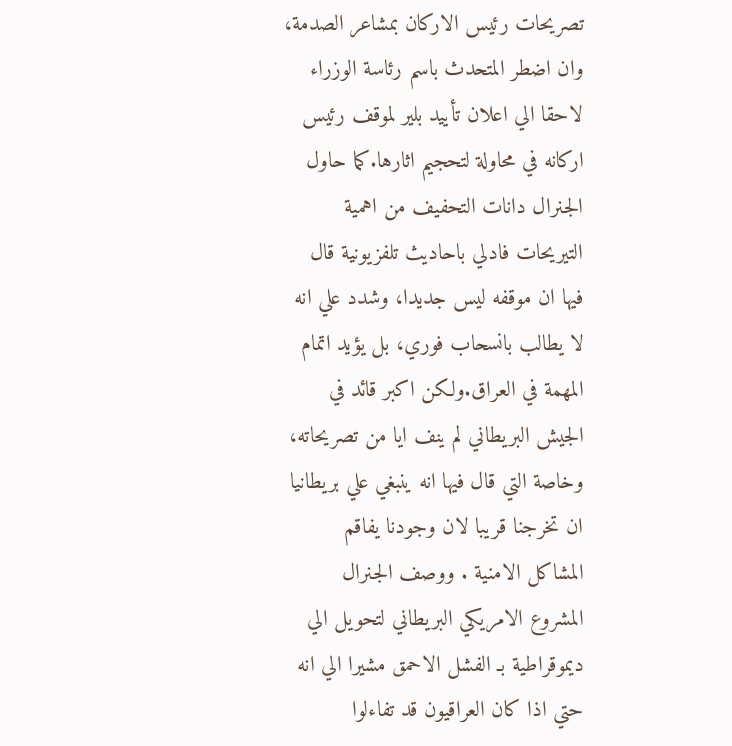تصريحات رئيس الاركان بمشاعر الصدمة، وان اضطر المتحدث باسم رئاسة الوزراء لاحقا الي اعلان تأييد بلير لموقف رئيس اركانه في محاولة لتحجيم اثارها.كما حاول الجنرال دانات التحفيف من اهمية التيريحات فادلي باحاديث تلفزيونية قال فيها ان موقفه ليس جديدا، وشدد علي انه لا يطالب بانسحاب فوري، بل يؤيد اتمام المهمة في العراق.ولكن اكبر قائد في الجيش البريطاني لم ينف ايا من تصريحاته، وخاصة التي قال فيها انه ينبغي علي بريطانيا ان تخرجنا قريبا لان وجودنا يفاقم المشاكل الامنية . ووصف الجنرال المشروع الامريكي البريطاني لتحويل الي ديموقراطية بـ الفشل الاحمق مشيرا الي انه حتي اذا كان العراقيون قد تفاءلوا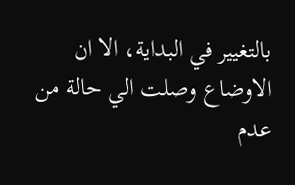بالتغيير في البداية، الا ان الاوضاع وصلت الي حالة من عدم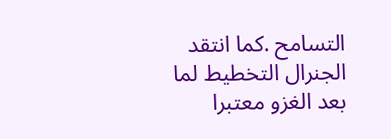التسامح .كما انتقد الجنرال التخطيط لما بعد الغزو معتبرا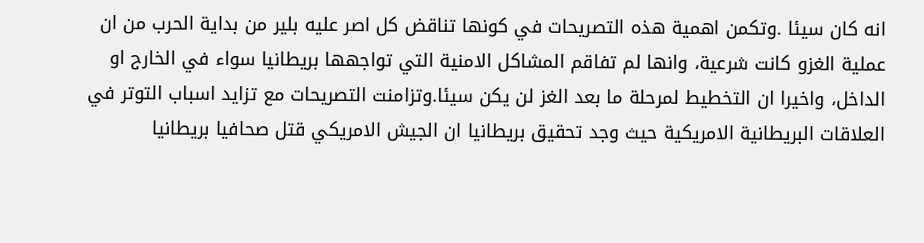انه كان سيئا .وتكمن اهمية هذه التصريحات في كونها تناقض كل اصر عليه بلير من بداية الحرب من ان عملية الغزو كانت شرعية، وانها لم تفاقم المشاكل الامنية التي تواجهها بريطانيا سواء في الخارج او الداخل، واخيرا ان التخطيط لمرحلة ما بعد الغز لن يكن سيئا.وتزامنت التصريحات مع تزايد اسباب التوتر في العلاقات البريطانية الامريكية حيث وجد تحقيق بريطانيا ان الجيش الامريكي قتل صحافيا بريطانيا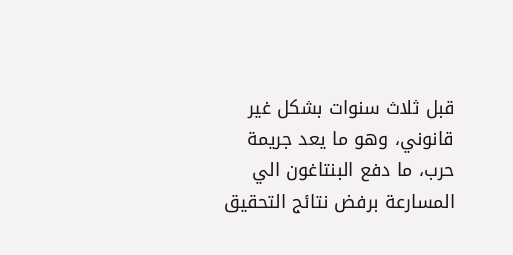قبل ثلاث سنوات بشكل غير قانوني، وهو ما يعد جريمة حرب، ما دفع البنتاغون الي المسارعة برفض نتائج التحقيق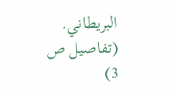البريطاني. (تفاصيل ص 3)